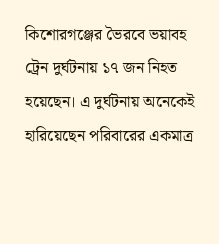কিশোরগঞ্জের ভৈরবে ভয়াবহ ট্রেন দুর্ঘটনায় ১৭ জন নিহত হয়েছেন। এ দুর্ঘটনায় অনেকেই হারিয়েছেন পরিবারের একমাত্র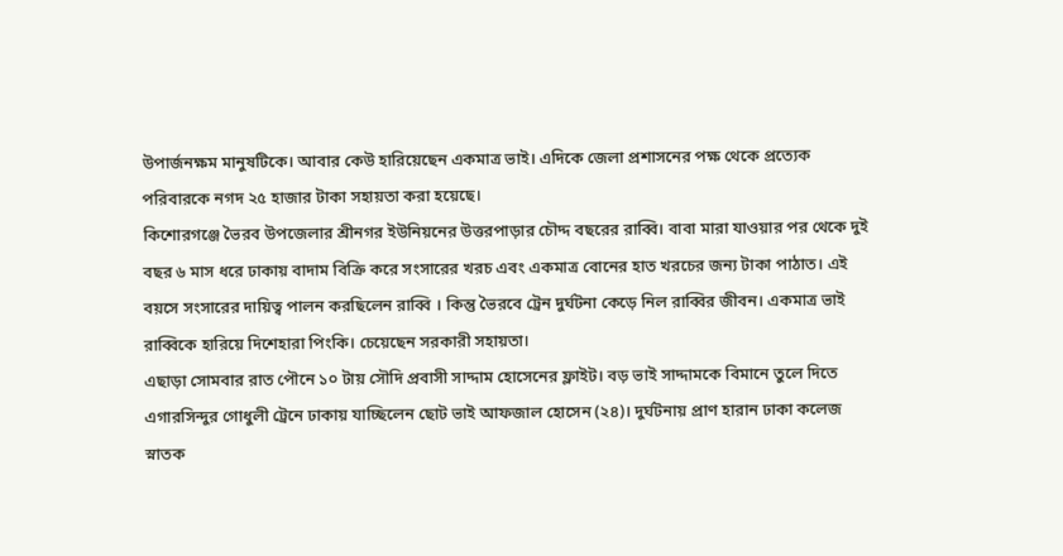উপার্জনক্ষম মানুষটিকে। আবার কেউ হারিয়েছেন একমাত্র ভাই। এদিকে জেলা প্রশাসনের পক্ষ থেকে প্রত্যেক পরিবারকে নগদ ২৫ হাজার টাকা সহায়তা করা হয়েছে।
কিশোরগঞ্জে ভৈরব উপজেলার শ্রীনগর ইউনিয়নের উত্তরপাড়ার চৌদ্দ বছরের রাব্বি। বাবা মারা যাওয়ার পর থেকে দুই বছর ৬ মাস ধরে ঢাকায় বাদাম বিক্রি করে সংসারের খরচ এবং একমাত্র বোনের হাত খরচের জন্য টাকা পাঠাত। এই বয়সে সংসারের দায়িত্ব পালন করছিলেন রাব্বি । কিন্তু ভৈরবে ট্রেন দুর্ঘটনা কেড়ে নিল রাব্বির জীবন। একমাত্র ভাই রাব্বিকে হারিয়ে দিশেহারা পিংকি। চেয়েছেন সরকারী সহায়তা।
এছাড়া সোমবার রাত পৌনে ১০ টায় সৌদি প্রবাসী সাদ্দাম হোসেনের ফ্লাইট। বড় ভাই সাদ্দামকে বিমানে তুলে দিতে এগারসিন্দুর গোধুলী ট্রেনে ঢাকায় যাচ্ছিলেন ছোট ভাই আফজাল হোসেন (২৪)। দুর্ঘটনায় প্রাণ হারান ঢাকা কলেজ স্নাতক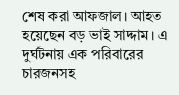শেষ করা আফজাল। আহত হয়েছেন বড় ভাই সাদ্দাম। এ দুর্ঘটনায় এক পরিবারের চারজনসহ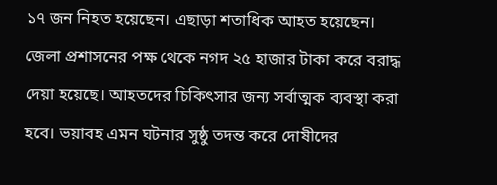১৭ জন নিহত হয়েছেন। এছাড়া শতাধিক আহত হয়েছেন।
জেলা প্রশাসনের পক্ষ থেকে নগদ ২৫ হাজার টাকা করে বরাদ্ধ দেয়া হয়েছে। আহতদের চিকিৎসার জন্য সর্বাত্মক ব্যবস্থা করা হবে। ভয়াবহ এমন ঘটনার সুষ্ঠু তদন্ত করে দোষীদের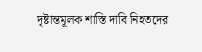দৃষ্টান্তমূলক শাস্তি দাবি নিহতদের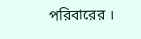পরিবারের ।